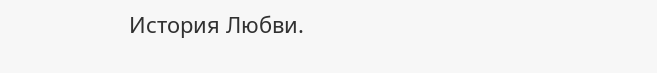История Любви.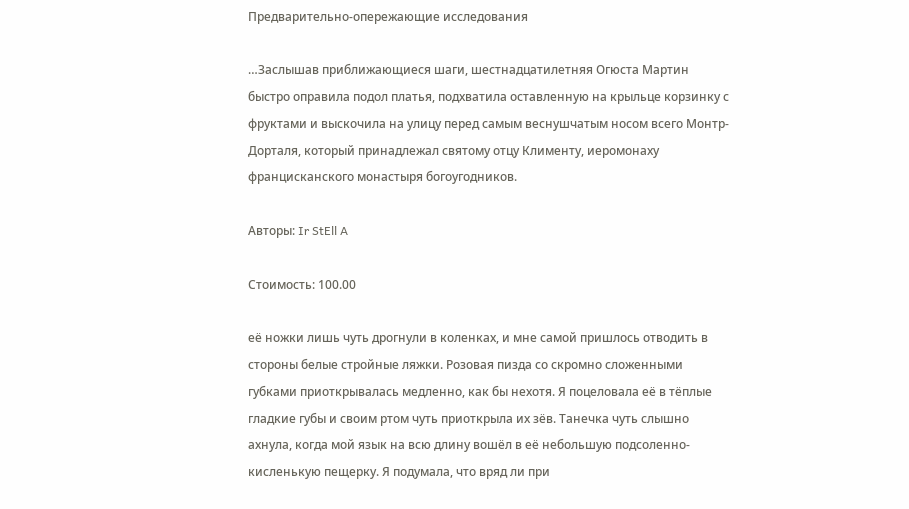Предварительно-опережающие исследования

…Заслышав приближающиеся шаги, шестнадцатилетняя Огюста Мартин быстро оправила подол платья, подхватила оставленную на крыльце корзинку с фруктами и выскочила на улицу перед самым веснушчатым носом всего Монтр-Дорталя, который принадлежал святому отцу Клименту, иеромонаху францисканского монастыря богоугодников.

Авторы: Ir StEll A

Стоимость: 100.00

её ножки лишь чуть дрогнули в коленках, и мне самой пришлось отводить в стороны белые стройные ляжки. Розовая пизда со скромно сложенными губками приоткрывалась медленно, как бы нехотя. Я поцеловала её в тёплые гладкие губы и своим ртом чуть приоткрыла их зёв. Танечка чуть слышно ахнула, когда мой язык на всю длину вошёл в её небольшую подсоленно-кисленькую пещерку. Я подумала, что вряд ли при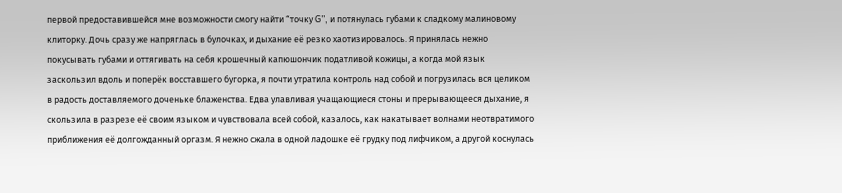первой предоставившейся мне возможности смогу найти “точку G”, и потянулась губами к сладкому малиновому клиторку. Дочь сразу же напряглась в булочках, и дыхание её резко хаотизировалось. Я принялась нежно покусывать губами и оттягивать на себя крошечный капюшончик податливой кожицы, а когда мой язык заскользил вдоль и поперёк восставшего бугорка, я почти утратила контроль над собой и погрузилась вся целиком в радость доставляемого доченьке блаженства. Едва улавливая учащающиеся стоны и прерывающееся дыхание, я скользила в разрезе её своим языком и чувствовала всей собой, казалось, как накатывает волнами неотвратимого приближения её долгожданный оргазм. Я нежно сжала в одной ладошке её грудку под лифчиком, а другой коснулась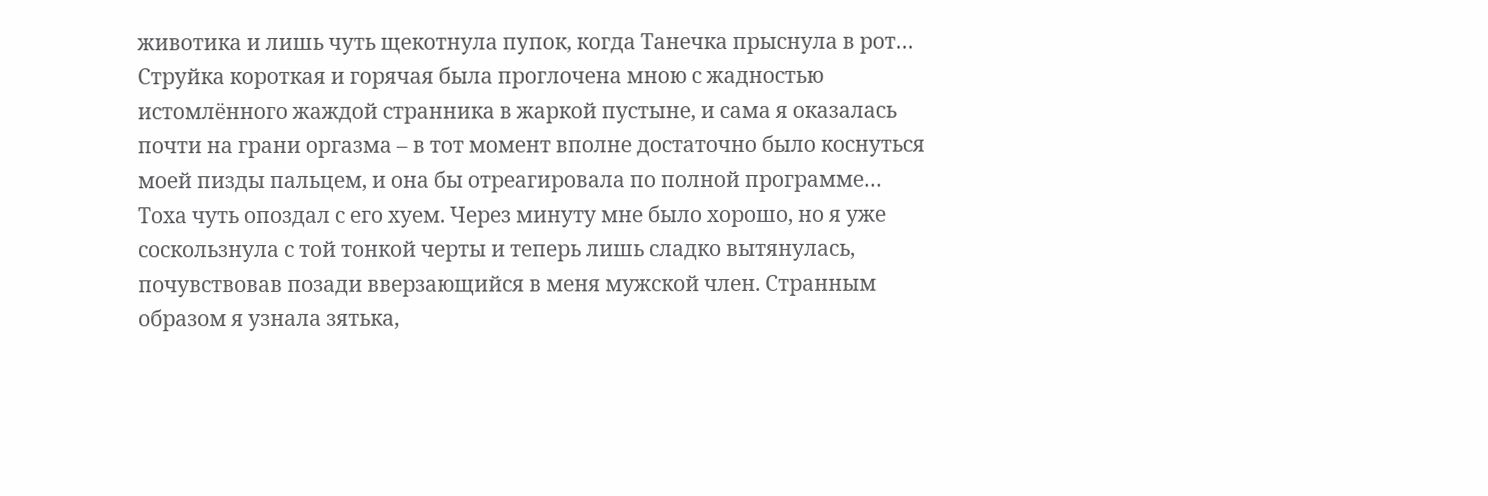животика и лишь чуть щекотнула пупок, когда Танечка прыснула в рот… Струйка короткая и горячая была проглочена мною с жадностью истомлённого жаждой странника в жаркой пустыне, и сама я оказалась почти на грани оргазма – в тот момент вполне достаточно было коснуться моей пизды пальцем, и она бы отреагировала по полной программе…
Тоха чуть опоздал с его хуем. Через минуту мне было хорошо, но я уже соскользнула с той тонкой черты и теперь лишь сладко вытянулась, почувствовав позади вверзающийся в меня мужской член. Странным образом я узнала зятька,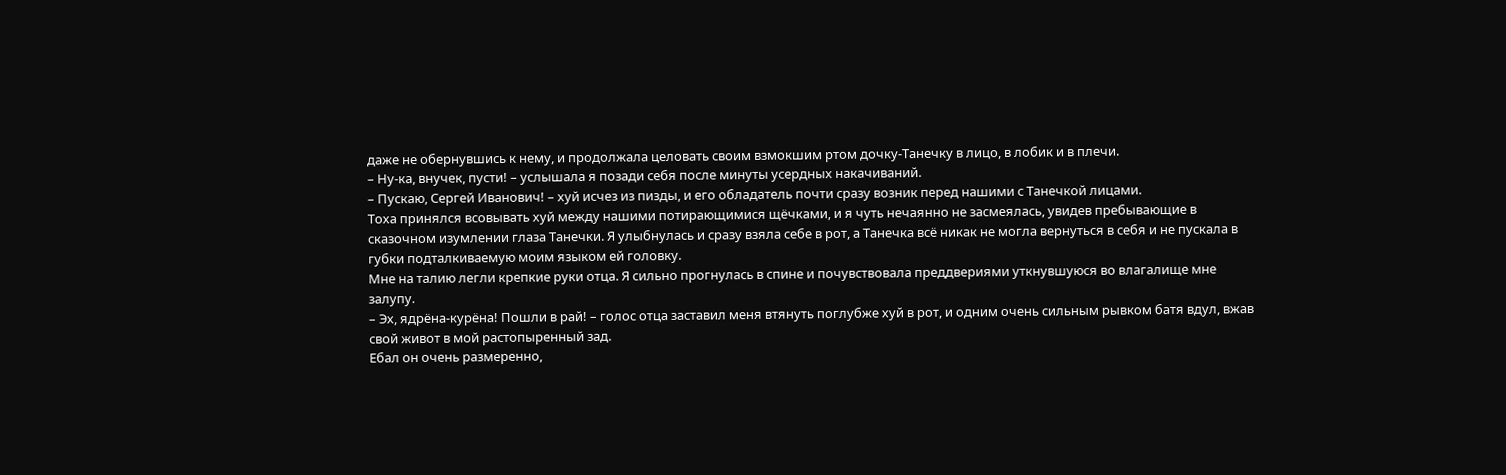даже не обернувшись к нему, и продолжала целовать своим взмокшим ртом дочку-Танечку в лицо, в лобик и в плечи.
– Ну-ка, внучек, пусти! – услышала я позади себя после минуты усердных накачиваний.
– Пускаю, Сергей Иванович! – хуй исчез из пизды, и его обладатель почти сразу возник перед нашими с Танечкой лицами.
Тоха принялся всовывать хуй между нашими потирающимися щёчками, и я чуть нечаянно не засмеялась, увидев пребывающие в сказочном изумлении глаза Танечки. Я улыбнулась и сразу взяла себе в рот, а Танечка всё никак не могла вернуться в себя и не пускала в губки подталкиваемую моим языком ей головку.
Мне на талию легли крепкие руки отца. Я сильно прогнулась в спине и почувствовала преддвериями уткнувшуюся во влагалище мне залупу.
– Эх, ядрёна-курёна! Пошли в рай! – голос отца заставил меня втянуть поглубже хуй в рот, и одним очень сильным рывком батя вдул, вжав свой живот в мой растопыренный зад.
Ебал он очень размеренно,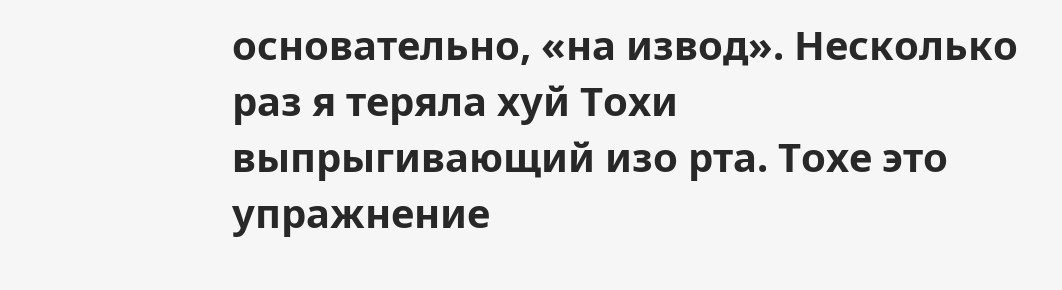основательно, «на извод». Несколько раз я теряла хуй Тохи выпрыгивающий изо рта. Тохе это упражнение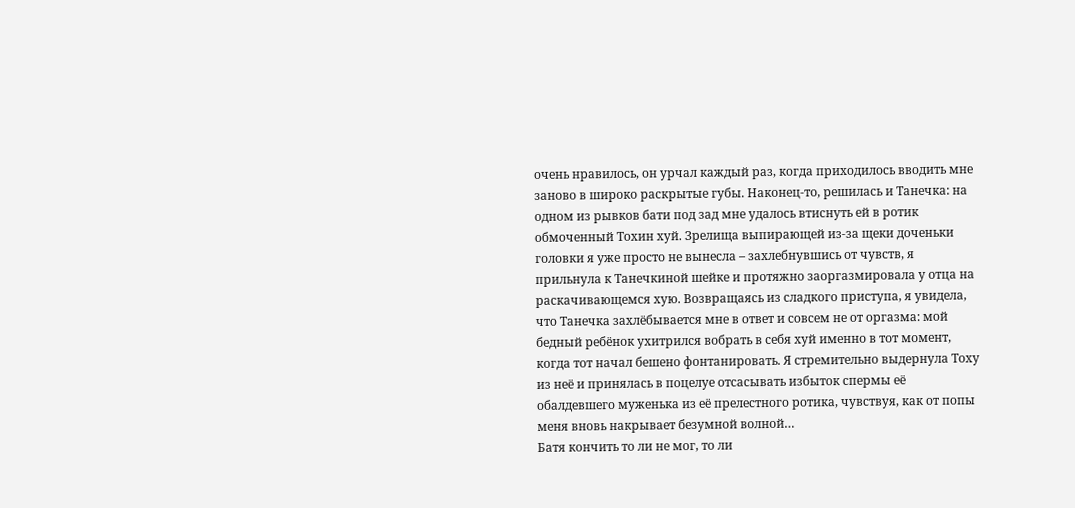очень нравилось, он урчал каждый раз, когда приходилось вводить мне заново в широко раскрытые губы. Наконец-то, решилась и Танечка: на одном из рывков бати под зад мне удалось втиснуть ей в ротик обмоченный Тохин хуй. Зрелища выпирающей из-за щеки доченьки головки я уже просто не вынесла – захлебнувшись от чувств, я прильнула к Танечкиной шейке и протяжно заоргазмировала у отца на раскачивающемся хую. Возвращаясь из сладкого приступа, я увидела, что Танечка захлёбывается мне в ответ и совсем не от оргазма: мой бедный ребёнок ухитрился вобрать в себя хуй именно в тот момент, когда тот начал бешено фонтанировать. Я стремительно выдернула Тоху из неё и принялась в поцелуе отсасывать избыток спермы её обалдевшего муженька из её прелестного ротика, чувствуя, как от попы меня вновь накрывает безумной волной…
Батя кончить то ли не мог, то ли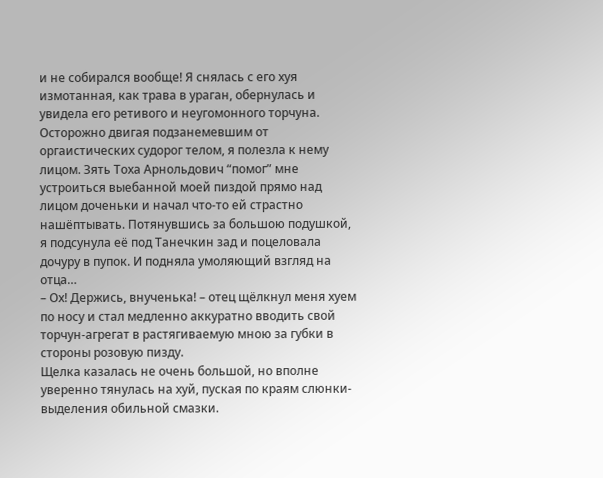и не собирался вообще! Я снялась с его хуя измотанная, как трава в ураган, обернулась и увидела его ретивого и неугомонного торчуна. Осторожно двигая подзанемевшим от оргаистических судорог телом, я полезла к нему лицом. Зять Тоха Арнольдович “помог” мне устроиться выебанной моей пиздой прямо над лицом доченьки и начал что-то ей страстно нашёптывать. Потянувшись за большою подушкой, я подсунула её под Танечкин зад и поцеловала дочуру в пупок. И подняла умоляющий взгляд на отца…
– Ох! Держись, внученька! – отец щёлкнул меня хуем по носу и стал медленно аккуратно вводить свой торчун-агрегат в растягиваемую мною за губки в стороны розовую пизду.
Щелка казалась не очень большой, но вполне уверенно тянулась на хуй, пуская по краям слюнки-выделения обильной смазки.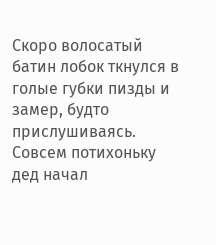Скоро волосатый батин лобок ткнулся в голые губки пизды и замер, будто прислушиваясь. Совсем потихоньку дед начал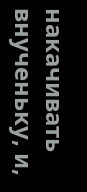накачивать внученьку, и,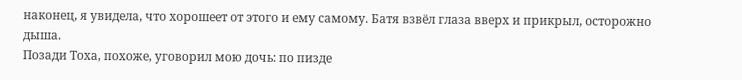наконец, я увидела, что хорошеет от этого и ему самому. Батя взвёл глаза вверх и прикрыл, осторожно дыша.
Позади Тоха, похоже, уговорил мою дочь: по пизде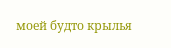моей будто крылья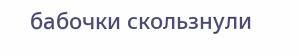бабочки скользнули